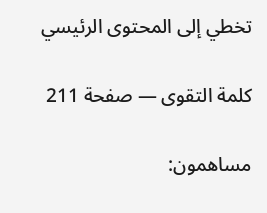تخطي إلى المحتوى الرئيسي

كلمة التقوى — صفحة 211

مساهمون: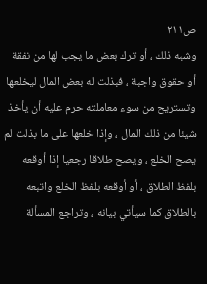ص٢١١
وشبه ذلك ، أو ترك بعض ما يجب لها من نفقة أو حقوق واجبة ، فبذلت له بعض المال ليخلعها وتستريح من سوء معاملته حرم عليه أن يأخذ شيئا من ذلك المال ، وإذا خلعها على ما بذلت لم يصح الخلع ، ويصح طلاقا رجعيا إذا أوقعه بلفظ الطلاق ، أو أوقعه بلفظ الخلع واتبعه بالطلاق كما سيأتي بيانه ، وتراجع المسألة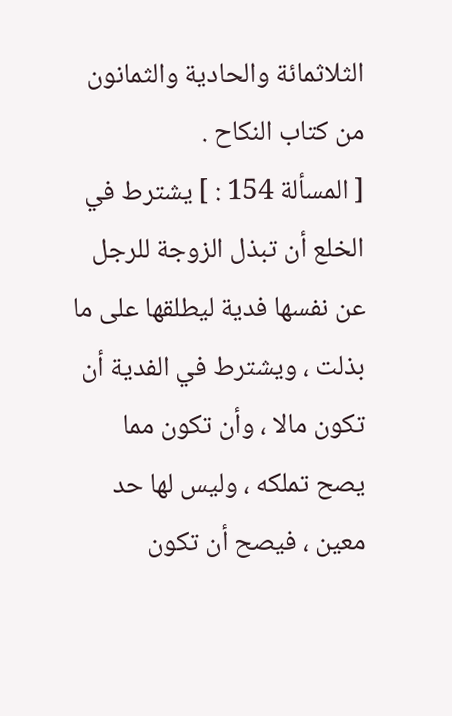الثلاثمائة والحادية والثمانون من كتاب النكاح .
[ المسألة 154 : ] يشترط في الخلع أن تبذل الزوجة للرجل عن نفسها فدية ليطلقها على ما بذلت ، ويشترط في الفدية أن تكون مالا ، وأن تكون مما يصح تملكه ، وليس لها حد معين ، فيصح أن تكون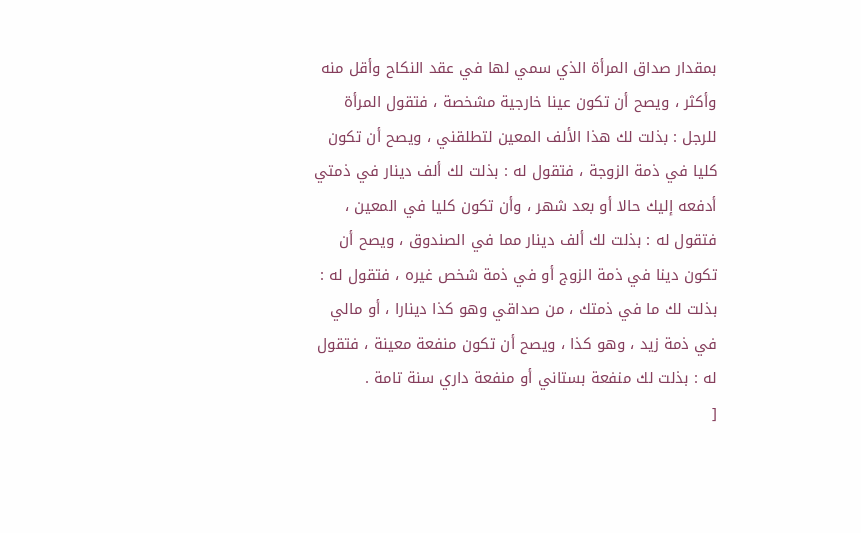بمقدار صداق المرأة الذي سمي لها في عقد النكاح وأقل منه وأكثر ، ويصح أن تكون عينا خارجية مشخصة ، فتقول المرأة للرجل : بذلت لك هذا الألف المعين لتطلقني ، ويصح أن تكون كليا في ذمة الزوجة ، فتقول له : بذلت لك ألف دينار في ذمتي أدفعه إليك حالا أو بعد شهر ، وأن تكون كليا في المعين ، فتقول له : بذلت لك ألف دينار مما في الصندوق ، ويصح أن تكون دينا في ذمة الزوج أو في ذمة شخص غيره ، فتقول له : بذلت لك ما في ذمتك ، من صداقي وهو كذا دينارا ، أو مالي في ذمة زيد ، وهو كذا ، ويصح أن تكون منفعة معينة ، فتقول له : بذلت لك منفعة بستاني أو منفعة داري سنة تامة .
[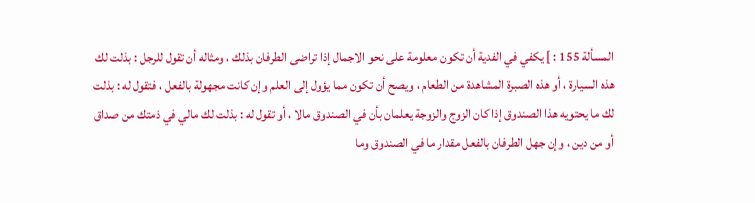المسألة 155 : ] يكفي في الفدية أن تكون معلومة على نحو الاجمال إذا تراضى الطرفان بذلك ، ومثاله أن تقول للرجل : بذلت لك هذه السيارة ، أو هذه الصبرة المشاهدة من الطعام ، ويصح أن تكون مما يؤول إلى العلم وإن كانت مجهولة بالفعل ، فتقول له : بذلت لك ما يحتويه هذا الصندوق إذا كان الزوج والزوجة يعلمان بأن في الصندوق مالا ، أو تقول له : بذلت لك مالي في ذمتك من صداق أو من دين ، وإن جهل الطرفان بالفعل مقدار ما في الصندوق وما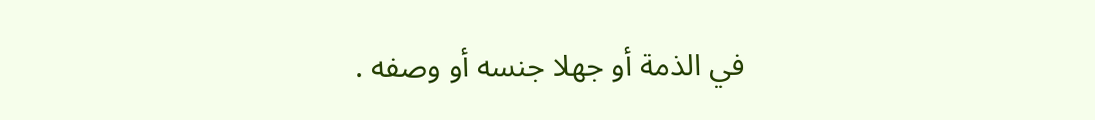في الذمة أو جهلا جنسه أو وصفه .